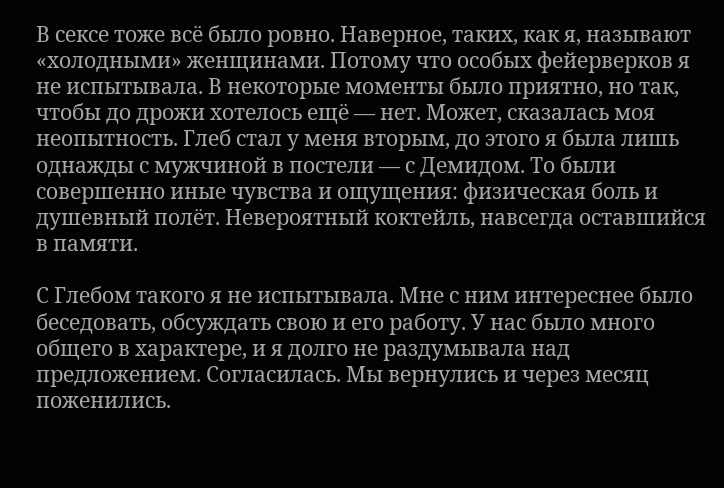В сексе тоже всё было ровно. Наверное, таких, как я, называют «холодными» женщинами. Потому что особых фейерверков я не испытывала. В некоторые моменты было приятно, но так, чтобы до дрожи хотелось ещё — нет. Может, сказалась моя неопытность. Глеб стал у меня вторым, до этого я была лишь однажды с мужчиной в постели — с Демидом. То были совершенно иные чувства и ощущения: физическая боль и душевный полёт. Невероятный коктейль, навсегда оставшийся в памяти.

С Глебом такого я не испытывала. Мне с ним интереснее было беседовать, обсуждать свою и его работу. У нас было много общего в характере, и я долго не раздумывала над предложением. Согласилась. Мы вернулись и через месяц поженились.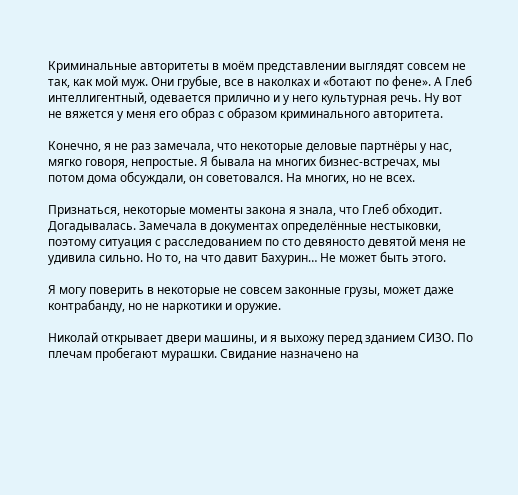Криминальные авторитеты в моём представлении выглядят совсем не так, как мой муж. Они грубые, все в наколках и «ботают по фене». А Глеб интеллигентный, одевается прилично и у него культурная речь. Ну вот не вяжется у меня его образ с образом криминального авторитета.

Конечно, я не раз замечала, что некоторые деловые партнёры у нас, мягко говоря, непростые. Я бывала на многих бизнес‑встречах, мы потом дома обсуждали, он советовался. На многих, но не всех.

Признаться, некоторые моменты закона я знала, что Глеб обходит. Догадывалась. Замечала в документах определённые нестыковки, поэтому ситуация с расследованием по сто девяносто девятой меня не удивила сильно. Но то, на что давит Бахурин… Не может быть этого.

Я могу поверить в некоторые не совсем законные грузы, может даже контрабанду, но не наркотики и оружие.

Николай открывает двери машины, и я выхожу перед зданием СИЗО. По плечам пробегают мурашки. Свидание назначено на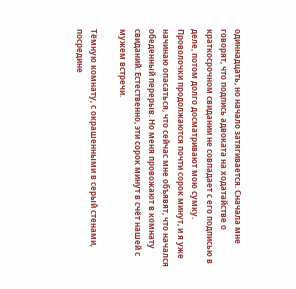одиннадцать, но начало затягивается. Сначала мне говорят, что подпись адвоката на ходатайстве о краткосрочном свидании не совпадает с его подписью в деле, потом долго досматривают мою сумку. Проволочки продолжаются почти сорок минут, и я уже начинаю опасаться, что сейчас мне объявят, что начался обеденный перерыв. Но меня провожают в комнату свиданий. Естественно, эти сорок минут в счёт нашей с мужем встречи.

Тёмную комнату, с окрашенными в серый стенами, посредине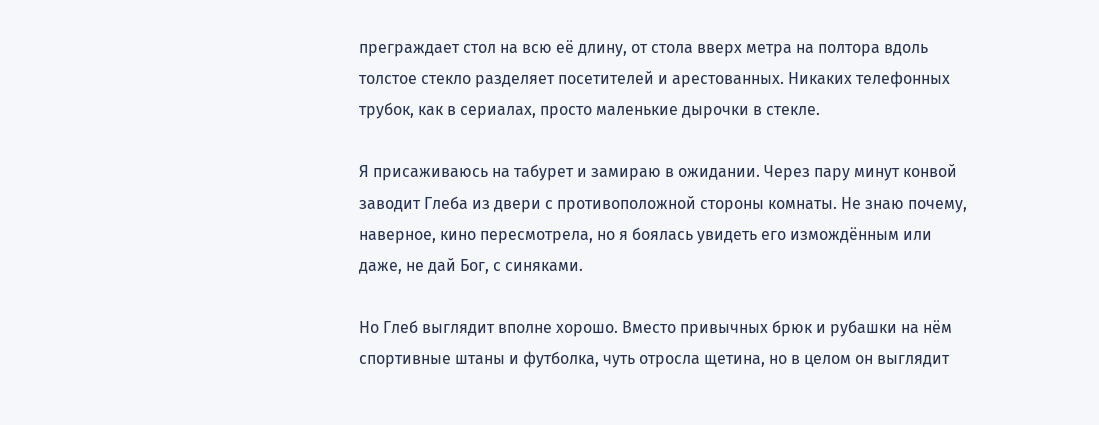преграждает стол на всю её длину, от стола вверх метра на полтора вдоль толстое стекло разделяет посетителей и арестованных. Никаких телефонных трубок, как в сериалах, просто маленькие дырочки в стекле.

Я присаживаюсь на табурет и замираю в ожидании. Через пару минут конвой заводит Глеба из двери с противоположной стороны комнаты. Не знаю почему, наверное, кино пересмотрела, но я боялась увидеть его измождённым или даже, не дай Бог, с синяками.

Но Глеб выглядит вполне хорошо. Вместо привычных брюк и рубашки на нём спортивные штаны и футболка, чуть отросла щетина, но в целом он выглядит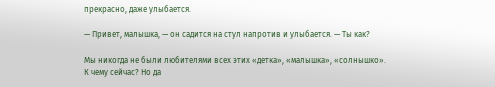прекрасно, даже улыбается.

— Привет, малышка, — он садится на стул напротив и улыбается. — Ты как?

Мы никогда не были любителями всех этих «детка», «малышка», «солнышко». К чему сейчас? Но да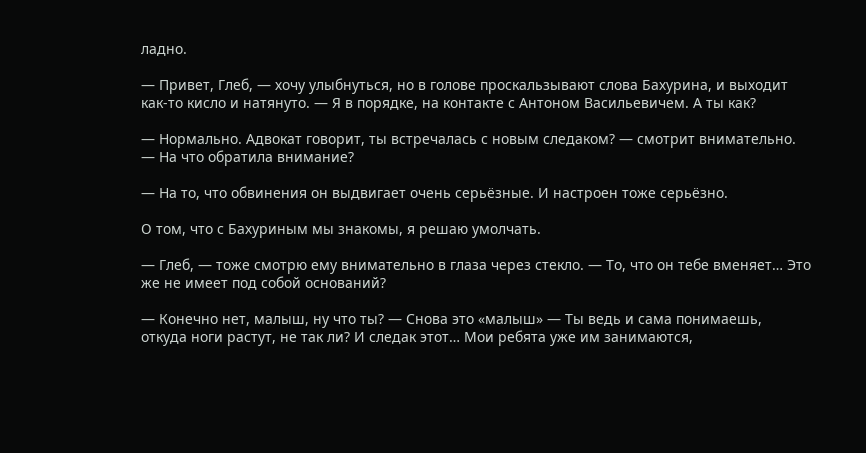ладно.

— Привет, Глеб, — хочу улыбнуться, но в голове проскальзывают слова Бахурина, и выходит как‑то кисло и натянуто. — Я в порядке, на контакте с Антоном Васильевичем. А ты как?

— Нормально. Адвокат говорит, ты встречалась с новым следаком? — смотрит внимательно. — На что обратила внимание?

— На то, что обвинения он выдвигает очень серьёзные. И настроен тоже серьёзно.

О том, что с Бахуриным мы знакомы, я решаю умолчать.

— Глеб, — тоже смотрю ему внимательно в глаза через стекло. — То, что он тебе вменяет… Это же не имеет под собой оснований?

— Конечно нет, малыш, ну что ты? — Снова это «малыш» — Ты ведь и сама понимаешь, откуда ноги растут, не так ли? И следак этот… Мои ребята уже им занимаются,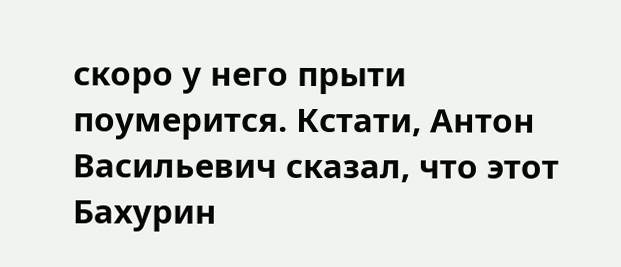скоро у него прыти поумерится. Кстати, Антон Васильевич сказал, что этот Бахурин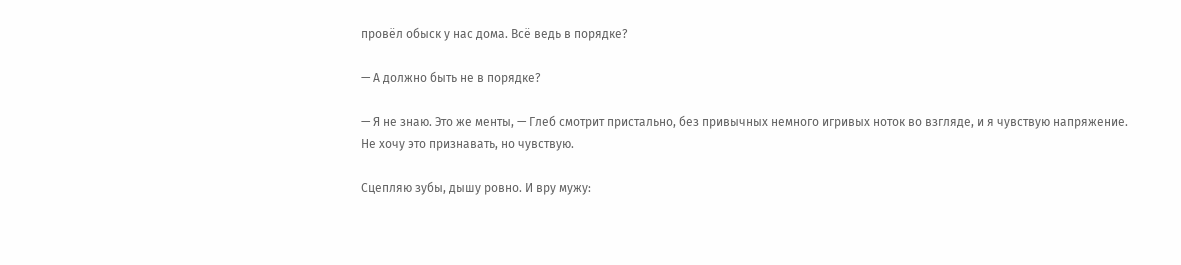провёл обыск у нас дома. Всё ведь в порядке?

— А должно быть не в порядке?

— Я не знаю. Это же менты, — Глеб смотрит пристально, без привычных немного игривых ноток во взгляде, и я чувствую напряжение. Не хочу это признавать, но чувствую.

Сцепляю зубы, дышу ровно. И вру мужу: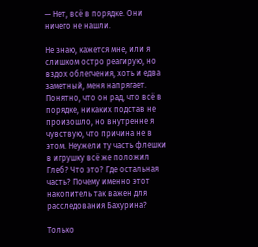— Нет, всё в порядке. Они ничего не нашли.

Не знаю, кажется мне, или я слишком остро реагирую, но вздох облегчения, хоть и едва заметный, меня напрягает. Понятно, что он рад, что всё в порядке, никаких подстав не произошло, но внутренне я чувствую, что причина не в этом. Неужели ту часть флешки в игрушку всё же положил Глеб? Что это? Где остальная часть? Почему именно этот накопитель так важен для расследования Бахурина?

Только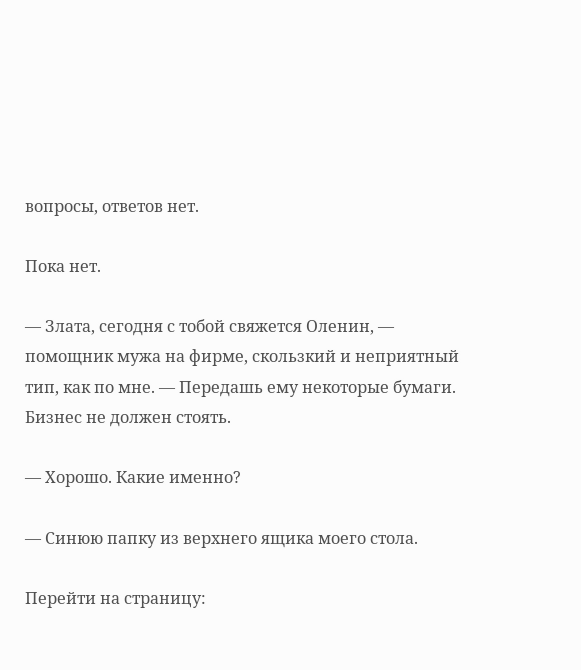вопросы, ответов нет.

Пока нет.

— Злата, сегодня с тобой свяжется Оленин, — помощник мужа на фирме, скользкий и неприятный тип, как по мне. — Передашь ему некоторые бумаги. Бизнес не должен стоять.

— Хорошо. Какие именно?

— Синюю папку из верхнего ящика моего стола.

Перейти на страницу: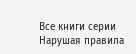Все книги серии Нарушая правила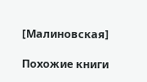[Малиновская]

Похожие книги